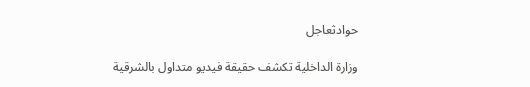حوادثعاجل

وزارة الداخلية تكشف حقيقة فيديو متداول بالشرقية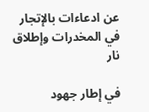عن ادعاءات بالإتجار في المخدرات وإطلاق نار

في إطار جهود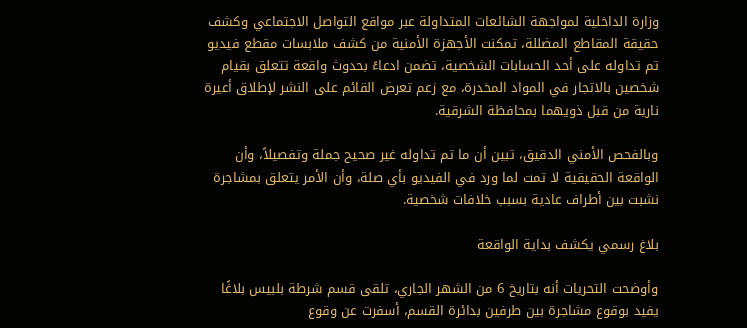وزارة الداخلية لمواجهة الشائعات المتداولة عبر مواقع التواصل الاجتماعي وكشف حقيقة المقاطع المضللة، تمكنت الأجهزة الأمنية من كشف ملابسات مقطع فيديو تم تداوله على أحد الحسابات الشخصية، تضمن ادعاءً بحدوث واقعة تتعلق بقيام شخصين بالاتجار في المواد المخدرة، مع زعم تعرض القائم على النشر لإطلاق أعيرة نارية من قبل ذويهما بمحافظة الشرقية.

وبالفحص الأمني الدقيق، تبين أن ما تم تداوله غير صحيح جملة وتفصيلاً، وأن الواقعة الحقيقية لا تمت لما ورد في الفيديو بأي صلة، وأن الأمر يتعلق بمشاجرة نشبت بين أطراف عادية بسبب خلافات شخصية.

بلاغ رسمي يكشف بداية الواقعة

وأوضحت التحريات أنه بتاريخ 6 من الشهر الجاري، تلقى قسم شرطة بلبيس بلاغًا يفيد بوقوع مشاجرة بين طرفين بدائرة القسم، أسفرت عن وقوع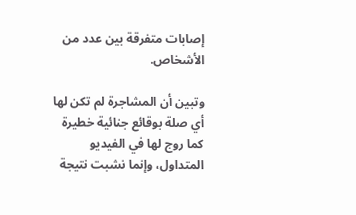إصابات متفرقة بين عدد من الأشخاص.

وتبين أن المشاجرة لم تكن لها أي صلة بوقائع جنائية خطيرة كما روج لها في الفيديو المتداول، وإنما نشبت نتيجة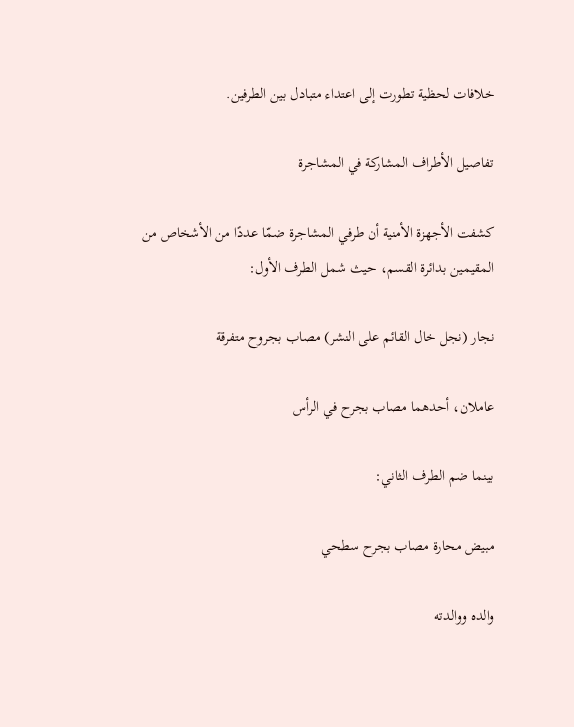خلافات لحظية تطورت إلى اعتداء متبادل بين الطرفين.

تفاصيل الأطراف المشاركة في المشاجرة

كشفت الأجهزة الأمنية أن طرفي المشاجرة ضمّا عددًا من الأشخاص من المقيمين بدائرة القسم، حيث شمل الطرف الأول:

نجار (نجل خال القائم على النشر) مصاب بجروح متفرقة

عاملان، أحدهما مصاب بجرح في الرأس

بينما ضم الطرف الثاني:

مبيض محارة مصاب بجرح سطحي

والده ووالدته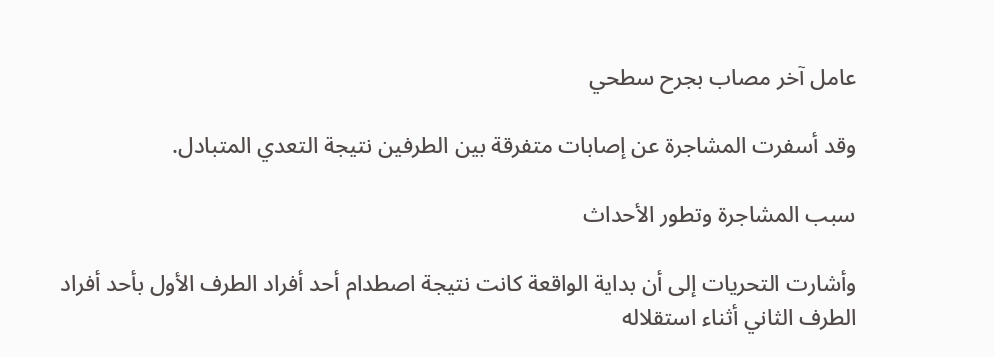عامل آخر مصاب بجرح سطحي

وقد أسفرت المشاجرة عن إصابات متفرقة بين الطرفين نتيجة التعدي المتبادل.

سبب المشاجرة وتطور الأحداث

وأشارت التحريات إلى أن بداية الواقعة كانت نتيجة اصطدام أحد أفراد الطرف الأول بأحد أفراد الطرف الثاني أثناء استقلاله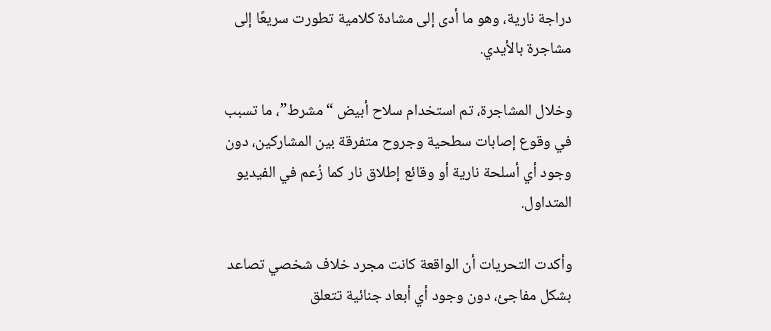دراجة نارية، وهو ما أدى إلى مشادة كلامية تطورت سريعًا إلى مشاجرة بالأيدي.

وخلال المشاجرة، تم استخدام سلاح أبيض “مشرط”، ما تسبب في وقوع إصابات سطحية وجروح متفرقة بين المشاركين، دون وجود أي أسلحة نارية أو وقائع إطلاق نار كما زُعم في الفيديو المتداول.

وأكدت التحريات أن الواقعة كانت مجرد خلاف شخصي تصاعد بشكل مفاجئ، دون وجود أي أبعاد جنائية تتعلق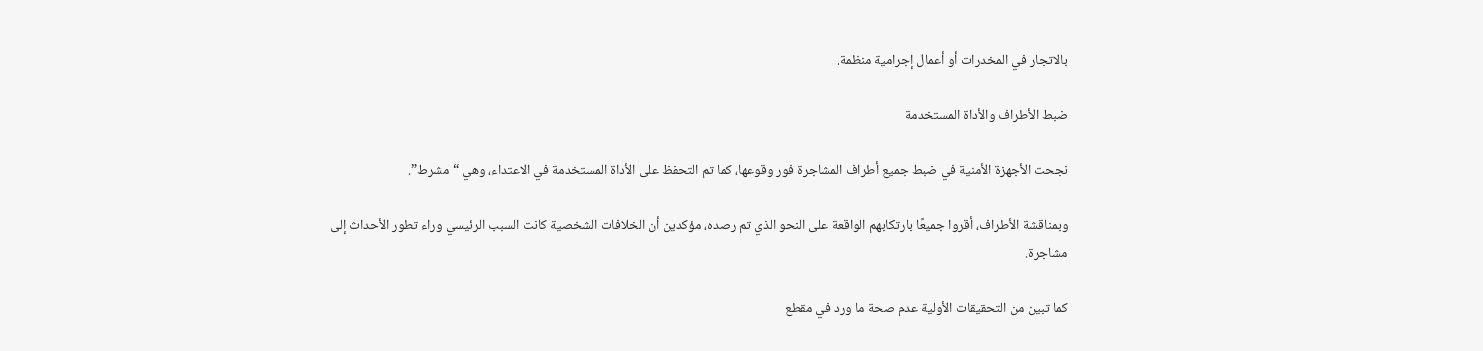بالاتجار في المخدرات أو أعمال إجرامية منظمة.

ضبط الأطراف والأداة المستخدمة

نجحت الأجهزة الأمنية في ضبط جميع أطراف المشاجرة فور وقوعها، كما تم التحفظ على الأداة المستخدمة في الاعتداء، وهي “مشرط”.

وبمناقشة الأطراف، أقروا جميعًا بارتكابهم الواقعة على النحو الذي تم رصده، مؤكدين أن الخلافات الشخصية كانت السبب الرئيسي وراء تطور الأحداث إلى مشاجرة.

كما تبين من التحقيقات الأولية عدم صحة ما ورد في مقطع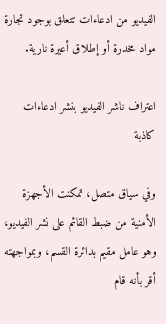الفيديو من ادعاءات تتعلق بوجود تجارة مواد مخدرة أو إطلاق أعيرة نارية.

اعتراف ناشر الفيديو بنشر ادعاءات كاذبة

وفي سياق متصل، تمكنت الأجهزة الأمنية من ضبط القائم على نشر الفيديو، وهو عامل مقيم بدائرة القسم، وبمواجهته أقر بأنه قام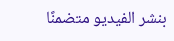بنشر الفيديو متضمنًا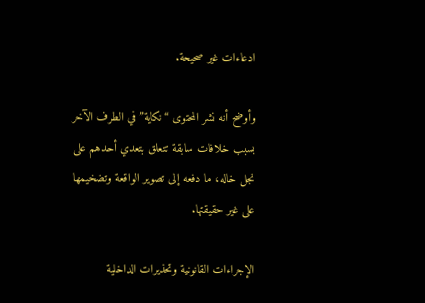ادعاءات غير صحيحة.

وأوضح أنه نشر المحتوى “نكاية” في الطرف الآخر بسبب خلافات سابقة تتعلق بتعدي أحدهم على نجل خاله، ما دفعه إلى تصوير الواقعة وتضخيمها على غير حقيقتها.

الإجراءات القانونية وتحذيرات الداخلية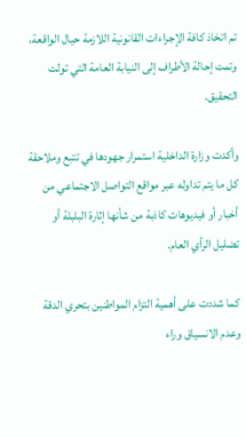تم اتخاذ كافة الإجراءات القانونية اللازمة حيال الواقعة، وتمت إحالة الأطراف إلى النيابة العامة التي تولت التحقيق.

وأكدت وزارة الداخلية استمرار جهودها في تتبع وملاحقة كل ما يتم تداوله عبر مواقع التواصل الاجتماعي من أخبار أو فيديوهات كاذبة من شأنها إثارة البلبلة أو تضليل الرأي العام.

كما شددت على أهمية التزام المواطنين بتحري الدقة وعدم الانسياق وراء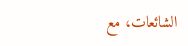الشائعات، مع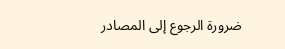ضرورة الرجوع إلى المصادر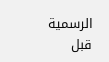الرسمية قبل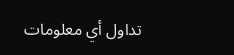تداول أي معلومات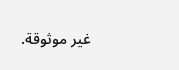غير موثوقة.